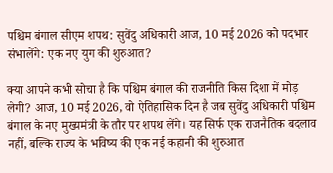पश्चिम बंगाल सीएम शपथ: सुवेंदु अधिकारी आज, 10 मई 2026 को पदभार संभालेंगे: एक नए युग की शुरुआत?

क्या आपने कभी सोचा है कि पश्चिम बंगाल की राजनीति किस दिशा में मोड़ लेगी? आज, 10 मई 2026, वो ऐतिहासिक दिन है जब सुवेंदु अधिकारी पश्चिम बंगाल के नए मुख्यमंत्री के तौर पर शपथ लेंगे। यह सिर्फ एक राजनैतिक बदलाव नहीं, बल्कि राज्य के भविष्य की एक नई कहानी की शुरुआत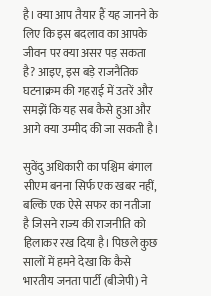है। क्या आप तैयार हैं यह जानने के लिए कि इस बदलाव का आपके जीवन पर क्या असर पड़ सकता है? आइए, इस बड़े राजनैतिक घटनाक्रम की गहराई में उतरें और समझें कि यह सब कैसे हुआ और आगे क्या उम्मीद की जा सकती है।

सुवेंदु अधिकारी का पश्चिम बंगाल सीएम बनना सिर्फ एक खबर नहीं, बल्कि एक ऐसे सफर का नतीजा है जिसने राज्य की राजनीति को हिलाकर रख दिया है। पिछले कुछ सालों में हमने देखा कि कैसे भारतीय जनता पार्टी (बीजेपी) ने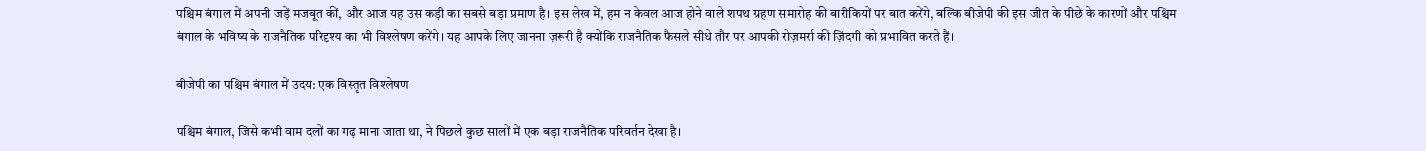पश्चिम बंगाल में अपनी जड़ें मजबूत कीं, और आज यह उस कड़ी का सबसे बड़ा प्रमाण है। इस लेख में, हम न केवल आज होने वाले शपथ ग्रहण समारोह की बारीकियों पर बात करेंगे, बल्कि बीजेपी की इस जीत के पीछे के कारणों और पश्चिम बंगाल के भविष्य के राजनैतिक परिदृश्य का भी विश्लेषण करेंगे। यह आपके लिए जानना ज़रूरी है क्योंकि राजनैतिक फैसले सीधे तौर पर आपकी रोज़मर्रा की ज़िंदगी को प्रभावित करते हैं।

बीजेपी का पश्चिम बंगाल में उदय: एक विस्तृत विश्लेषण

पश्चिम बंगाल, जिसे कभी वाम दलों का गढ़ माना जाता था, ने पिछले कुछ सालों में एक बड़ा राजनैतिक परिवर्तन देखा है।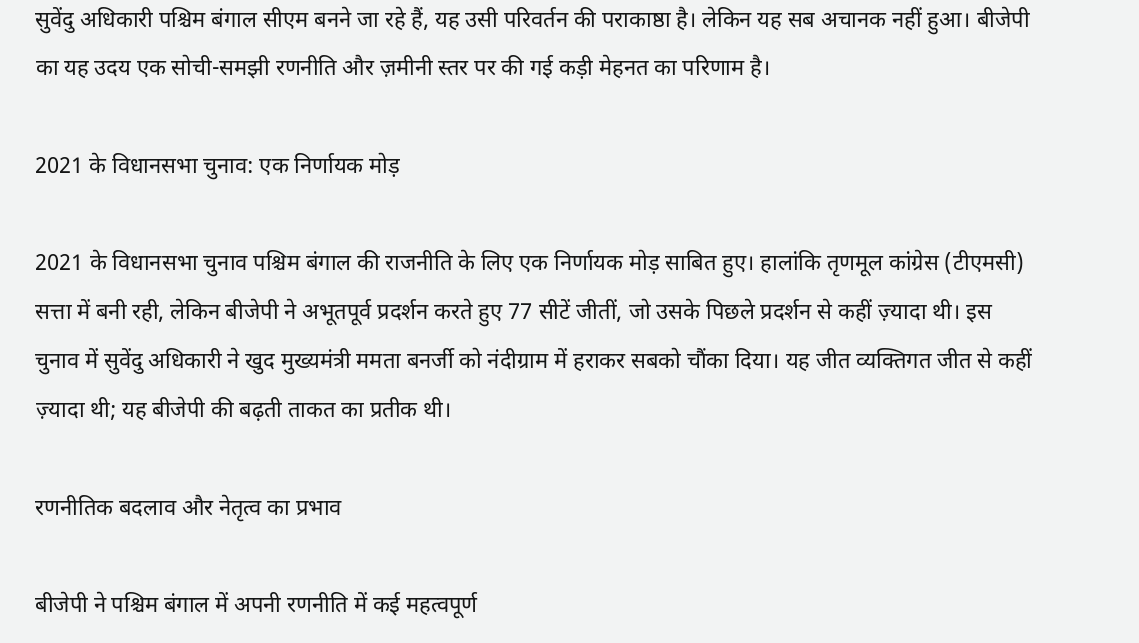सुवेंदु अधिकारी पश्चिम बंगाल सीएम बनने जा रहे हैं, यह उसी परिवर्तन की पराकाष्ठा है। लेकिन यह सब अचानक नहीं हुआ। बीजेपी का यह उदय एक सोची-समझी रणनीति और ज़मीनी स्तर पर की गई कड़ी मेहनत का परिणाम है।

2021 के विधानसभा चुनाव: एक निर्णायक मोड़

2021 के विधानसभा चुनाव पश्चिम बंगाल की राजनीति के लिए एक निर्णायक मोड़ साबित हुए। हालांकि तृणमूल कांग्रेस (टीएमसी) सत्ता में बनी रही, लेकिन बीजेपी ने अभूतपूर्व प्रदर्शन करते हुए 77 सीटें जीतीं, जो उसके पिछले प्रदर्शन से कहीं ज़्यादा थी। इस चुनाव में सुवेंदु अधिकारी ने खुद मुख्यमंत्री ममता बनर्जी को नंदीग्राम में हराकर सबको चौंका दिया। यह जीत व्यक्तिगत जीत से कहीं ज़्यादा थी; यह बीजेपी की बढ़ती ताकत का प्रतीक थी।

रणनीतिक बदलाव और नेतृत्व का प्रभाव

बीजेपी ने पश्चिम बंगाल में अपनी रणनीति में कई महत्वपूर्ण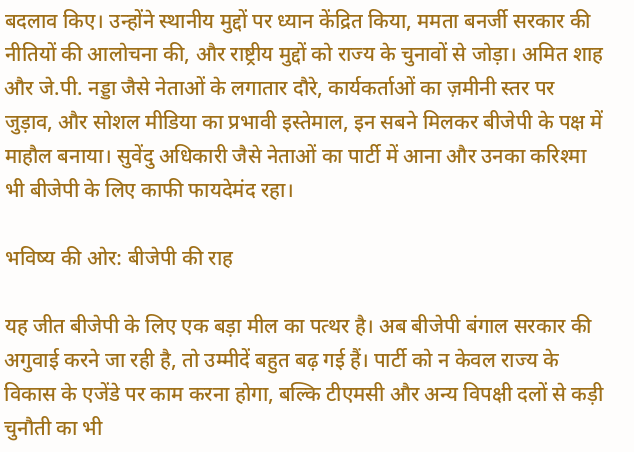बदलाव किए। उन्होंने स्थानीय मुद्दों पर ध्यान केंद्रित किया, ममता बनर्जी सरकार की नीतियों की आलोचना की, और राष्ट्रीय मुद्दों को राज्य के चुनावों से जोड़ा। अमित शाह और जे.पी. नड्डा जैसे नेताओं के लगातार दौरे, कार्यकर्ताओं का ज़मीनी स्तर पर जुड़ाव, और सोशल मीडिया का प्रभावी इस्तेमाल, इन सबने मिलकर बीजेपी के पक्ष में माहौल बनाया। सुवेंदु अधिकारी जैसे नेताओं का पार्टी में आना और उनका करिश्मा भी बीजेपी के लिए काफी फायदेमंद रहा।

भविष्य की ओर: बीजेपी की राह

यह जीत बीजेपी के लिए एक बड़ा मील का पत्थर है। अब बीजेपी बंगाल सरकार की अगुवाई करने जा रही है, तो उम्मीदें बहुत बढ़ गई हैं। पार्टी को न केवल राज्य के विकास के एजेंडे पर काम करना होगा, बल्कि टीएमसी और अन्य विपक्षी दलों से कड़ी चुनौती का भी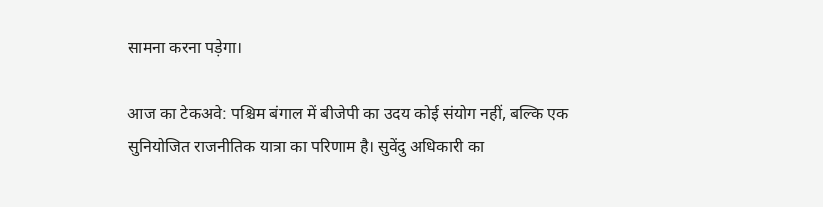सामना करना पड़ेगा।

आज का टेकअवे: पश्चिम बंगाल में बीजेपी का उदय कोई संयोग नहीं, बल्कि एक सुनियोजित राजनीतिक यात्रा का परिणाम है। सुवेंदु अधिकारी का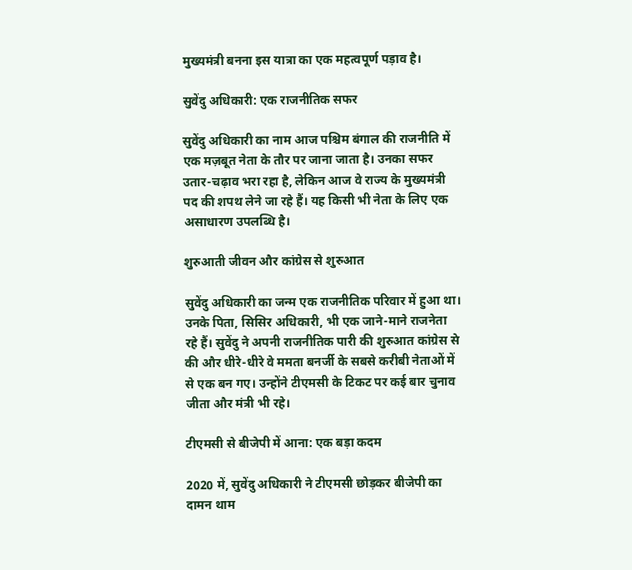मुख्यमंत्री बनना इस यात्रा का एक महत्वपूर्ण पड़ाव है।

सुवेंदु अधिकारी: एक राजनीतिक सफर

सुवेंदु अधिकारी का नाम आज पश्चिम बंगाल की राजनीति में एक मज़बूत नेता के तौर पर जाना जाता है। उनका सफर उतार-चढ़ाव भरा रहा है, लेकिन आज वे राज्य के मुख्यमंत्री पद की शपथ लेने जा रहे हैं। यह किसी भी नेता के लिए एक असाधारण उपलब्धि है।

शुरुआती जीवन और कांग्रेस से शुरुआत

सुवेंदु अधिकारी का जन्म एक राजनीतिक परिवार में हुआ था। उनके पिता, सिसिर अधिकारी, भी एक जाने-माने राजनेता रहे हैं। सुवेंदु ने अपनी राजनीतिक पारी की शुरुआत कांग्रेस से की और धीरे-धीरे वे ममता बनर्जी के सबसे करीबी नेताओं में से एक बन गए। उन्होंने टीएमसी के टिकट पर कई बार चुनाव जीता और मंत्री भी रहे।

टीएमसी से बीजेपी में आना: एक बड़ा कदम

2020 में, सुवेंदु अधिकारी ने टीएमसी छोड़कर बीजेपी का दामन थाम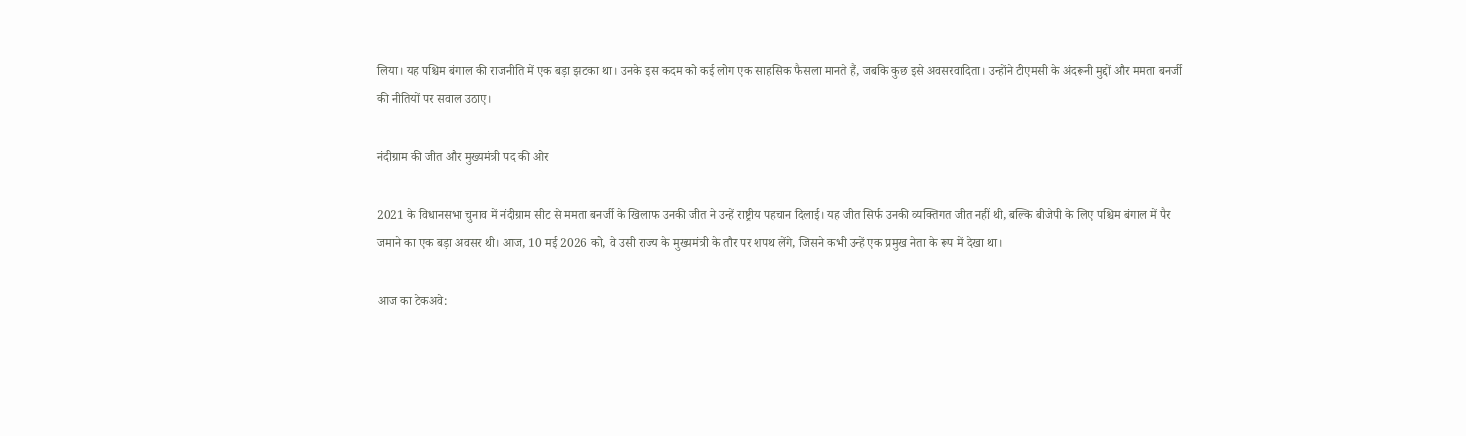लिया। यह पश्चिम बंगाल की राजनीति में एक बड़ा झटका था। उनके इस कदम को कई लोग एक साहसिक फैसला मानते हैं, जबकि कुछ इसे अवसरवादिता। उन्होंने टीएमसी के अंदरूनी मुद्दों और ममता बनर्जी की नीतियों पर सवाल उठाए।

नंदीग्राम की जीत और मुख्यमंत्री पद की ओर

2021 के विधानसभा चुनाव में नंदीग्राम सीट से ममता बनर्जी के खिलाफ उनकी जीत ने उन्हें राष्ट्रीय पहचान दिलाई। यह जीत सिर्फ उनकी व्यक्तिगत जीत नहीं थी, बल्कि बीजेपी के लिए पश्चिम बंगाल में पैर जमाने का एक बड़ा अवसर थी। आज, 10 मई 2026 को, वे उसी राज्य के मुख्यमंत्री के तौर पर शपथ लेंगे, जिसने कभी उन्हें एक प्रमुख नेता के रूप में देखा था।

आज का टेकअवे: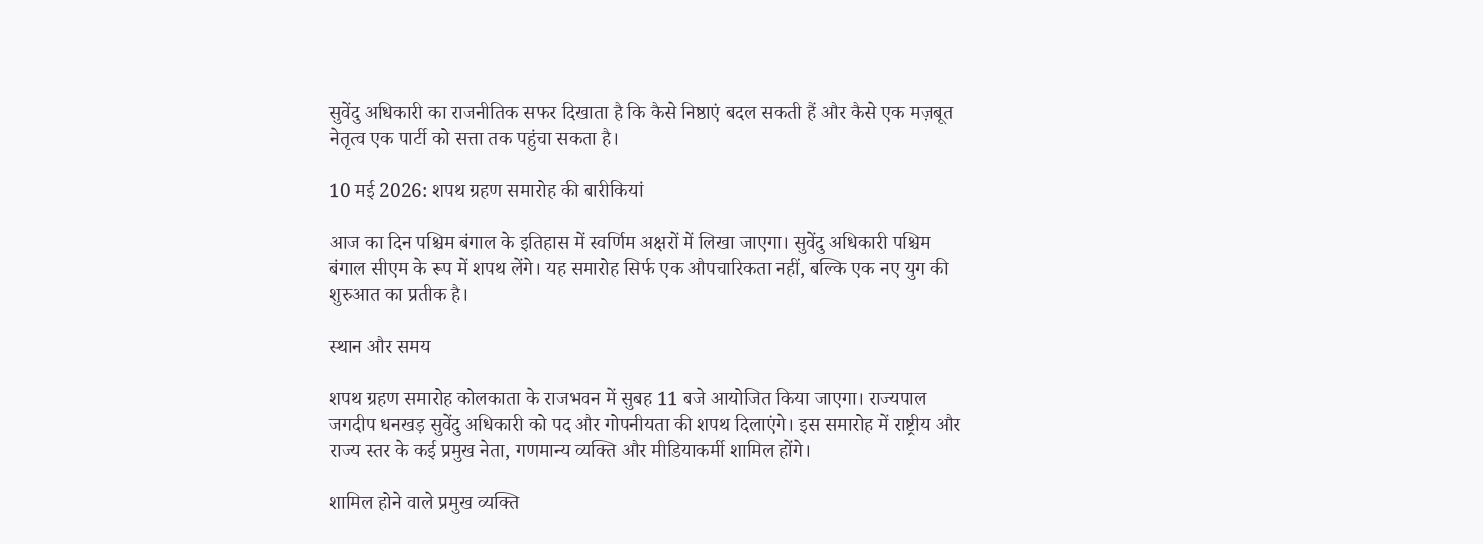सुवेंदु अधिकारी का राजनीतिक सफर दिखाता है कि कैसे निष्ठाएं बदल सकती हैं और कैसे एक मज़बूत नेतृत्व एक पार्टी को सत्ता तक पहुंचा सकता है।

10 मई 2026: शपथ ग्रहण समारोह की बारीकियां

आज का दिन पश्चिम बंगाल के इतिहास में स्वर्णिम अक्षरों में लिखा जाएगा। सुवेंदु अधिकारी पश्चिम बंगाल सीएम के रूप में शपथ लेंगे। यह समारोह सिर्फ एक औपचारिकता नहीं, बल्कि एक नए युग की शुरुआत का प्रतीक है।

स्थान और समय

शपथ ग्रहण समारोह कोलकाता के राजभवन में सुबह 11 बजे आयोजित किया जाएगा। राज्यपाल जगदीप धनखड़ सुवेंदु अधिकारी को पद और गोपनीयता की शपथ दिलाएंगे। इस समारोह में राष्ट्रीय और राज्य स्तर के कई प्रमुख नेता, गणमान्य व्यक्ति और मीडियाकर्मी शामिल होंगे।

शामिल होने वाले प्रमुख व्यक्ति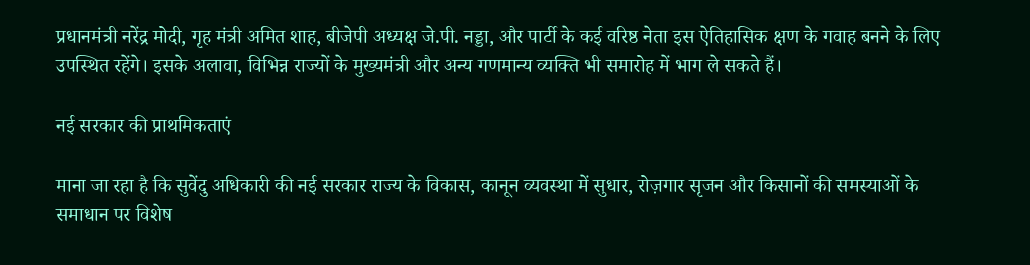प्रधानमंत्री नरेंद्र मोदी, गृह मंत्री अमित शाह, बीजेपी अध्यक्ष जे.पी. नड्डा, और पार्टी के कई वरिष्ठ नेता इस ऐतिहासिक क्षण के गवाह बनने के लिए उपस्थित रहेंगे। इसके अलावा, विभिन्न राज्यों के मुख्यमंत्री और अन्य गणमान्य व्यक्ति भी समारोह में भाग ले सकते हैं।

नई सरकार की प्राथमिकताएं

माना जा रहा है कि सुवेंदु अधिकारी की नई सरकार राज्य के विकास, कानून व्यवस्था में सुधार, रोज़गार सृजन और किसानों की समस्याओं के समाधान पर विशेष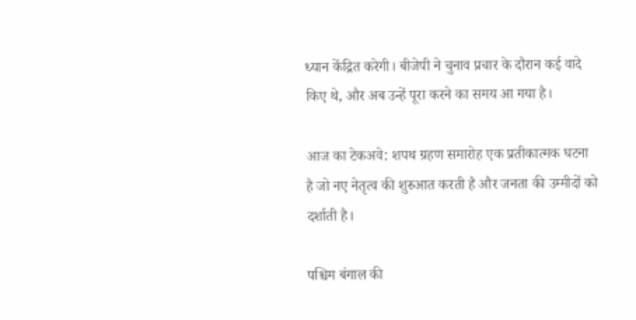ध्यान केंद्रित करेगी। बीजेपी ने चुनाव प्रचार के दौरान कई वादे किए थे, और अब उन्हें पूरा करने का समय आ गया है।

आज का टेकअवे: शपथ ग्रहण समारोह एक प्रतीकात्मक घटना है जो नए नेतृत्व की शुरुआत करती है और जनता की उम्मीदों को दर्शाती है।

पश्चिम बंगाल की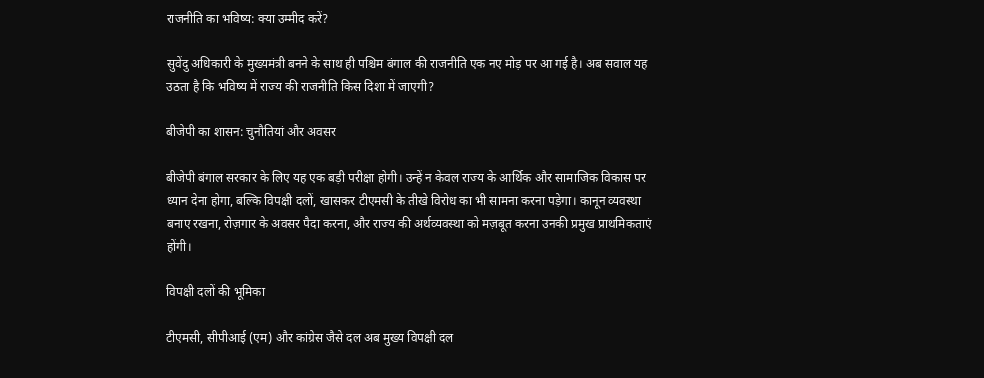राजनीति का भविष्य: क्या उम्मीद करें?

सुवेंदु अधिकारी के मुख्यमंत्री बनने के साथ ही पश्चिम बंगाल की राजनीति एक नए मोड़ पर आ गई है। अब सवाल यह उठता है कि भविष्य में राज्य की राजनीति किस दिशा में जाएगी?

बीजेपी का शासन: चुनौतियां और अवसर

बीजेपी बंगाल सरकार के लिए यह एक बड़ी परीक्षा होगी। उन्हें न केवल राज्य के आर्थिक और सामाजिक विकास पर ध्यान देना होगा, बल्कि विपक्षी दलों, खासकर टीएमसी के तीखे विरोध का भी सामना करना पड़ेगा। कानून व्यवस्था बनाए रखना, रोज़गार के अवसर पैदा करना, और राज्य की अर्थव्यवस्था को मज़बूत करना उनकी प्रमुख प्राथमिकताएं होंगी।

विपक्षी दलों की भूमिका

टीएमसी, सीपीआई (एम) और कांग्रेस जैसे दल अब मुख्य विपक्षी दल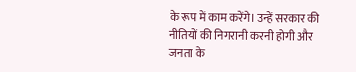के रूप में काम करेंगे। उन्हें सरकार की नीतियों की निगरानी करनी होगी और जनता के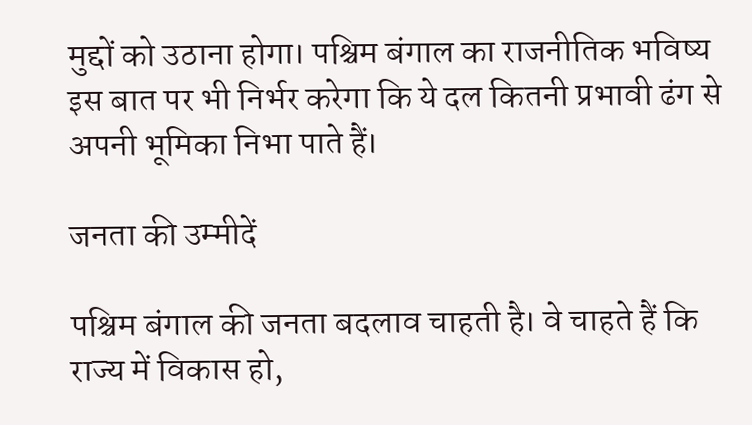मुद्दों को उठाना होगा। पश्चिम बंगाल का राजनीतिक भविष्य इस बात पर भी निर्भर करेगा कि ये दल कितनी प्रभावी ढंग से अपनी भूमिका निभा पाते हैं।

जनता की उम्मीदें

पश्चिम बंगाल की जनता बदलाव चाहती है। वे चाहते हैं कि राज्य में विकास हो,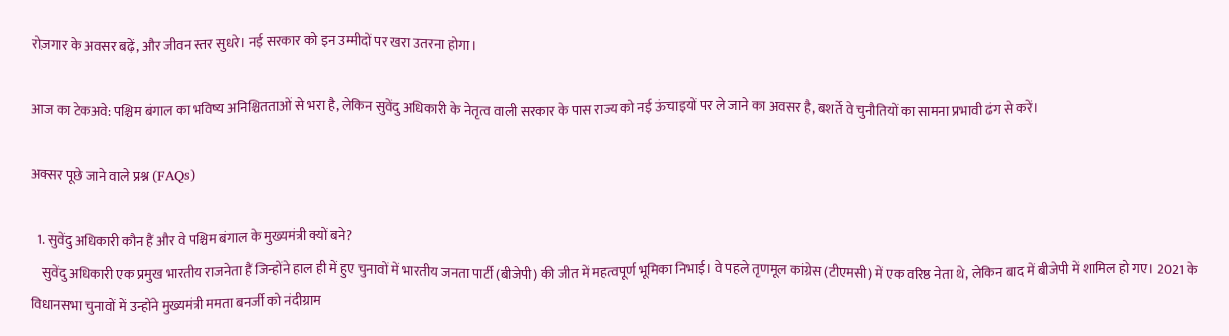रोज़गार के अवसर बढ़ें, और जीवन स्तर सुधरे। नई सरकार को इन उम्मीदों पर खरा उतरना होगा।

आज का टेकअवे: पश्चिम बंगाल का भविष्य अनिश्चितताओं से भरा है, लेकिन सुवेंदु अधिकारी के नेतृत्व वाली सरकार के पास राज्य को नई ऊंचाइयों पर ले जाने का अवसर है, बशर्ते वे चुनौतियों का सामना प्रभावी ढंग से करें।

अक्सर पूछे जाने वाले प्रश्न (FAQs)

  1. सुवेंदु अधिकारी कौन हैं और वे पश्चिम बंगाल के मुख्यमंत्री क्यों बने?
    सुवेंदु अधिकारी एक प्रमुख भारतीय राजनेता हैं जिन्होंने हाल ही में हुए चुनावों में भारतीय जनता पार्टी (बीजेपी) की जीत में महत्वपूर्ण भूमिका निभाई। वे पहले तृणमूल कांग्रेस (टीएमसी) में एक वरिष्ठ नेता थे, लेकिन बाद में बीजेपी में शामिल हो गए। 2021 के विधानसभा चुनावों में उन्होंने मुख्यमंत्री ममता बनर्जी को नंदीग्राम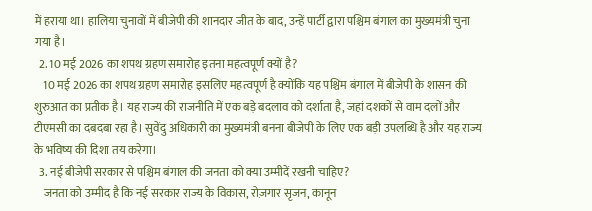में हराया था। हालिया चुनावों में बीजेपी की शानदार जीत के बाद, उन्हें पार्टी द्वारा पश्चिम बंगाल का मुख्यमंत्री चुना गया है।
  2. 10 मई 2026 का शपथ ग्रहण समारोह इतना महत्वपूर्ण क्यों है?
    10 मई 2026 का शपथ ग्रहण समारोह इसलिए महत्वपूर्ण है क्योंकि यह पश्चिम बंगाल में बीजेपी के शासन की शुरुआत का प्रतीक है। यह राज्य की राजनीति में एक बड़े बदलाव को दर्शाता है, जहां दशकों से वाम दलों और टीएमसी का दबदबा रहा है। सुवेंदु अधिकारी का मुख्यमंत्री बनना बीजेपी के लिए एक बड़ी उपलब्धि है और यह राज्य के भविष्य की दिशा तय करेगा।
  3. नई बीजेपी सरकार से पश्चिम बंगाल की जनता को क्या उम्मीदें रखनी चाहिए?
    जनता को उम्मीद है कि नई सरकार राज्य के विकास, रोज़गार सृजन, कानून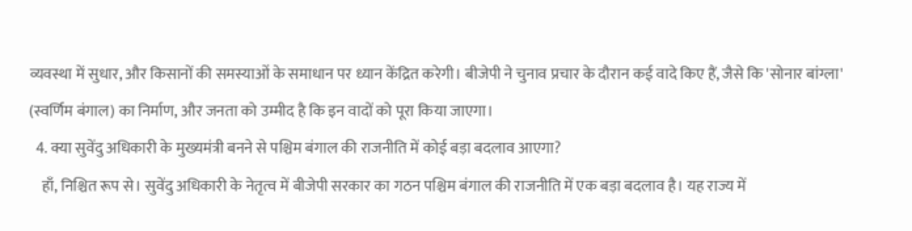व्यवस्था में सुधार, और किसानों की समस्याओं के समाधान पर ध्यान केंद्रित करेगी। बीजेपी ने चुनाव प्रचार के दौरान कई वादे किए हैं, जैसे कि 'सोनार बांग्ला' (स्वर्णिम बंगाल) का निर्माण, और जनता को उम्मीद है कि इन वादों को पूरा किया जाएगा।
  4. क्या सुवेंदु अधिकारी के मुख्यमंत्री बनने से पश्चिम बंगाल की राजनीति में कोई बड़ा बदलाव आएगा?
    हाँ, निश्चित रूप से। सुवेंदु अधिकारी के नेतृत्व में बीजेपी सरकार का गठन पश्चिम बंगाल की राजनीति में एक बड़ा बदलाव है। यह राज्य में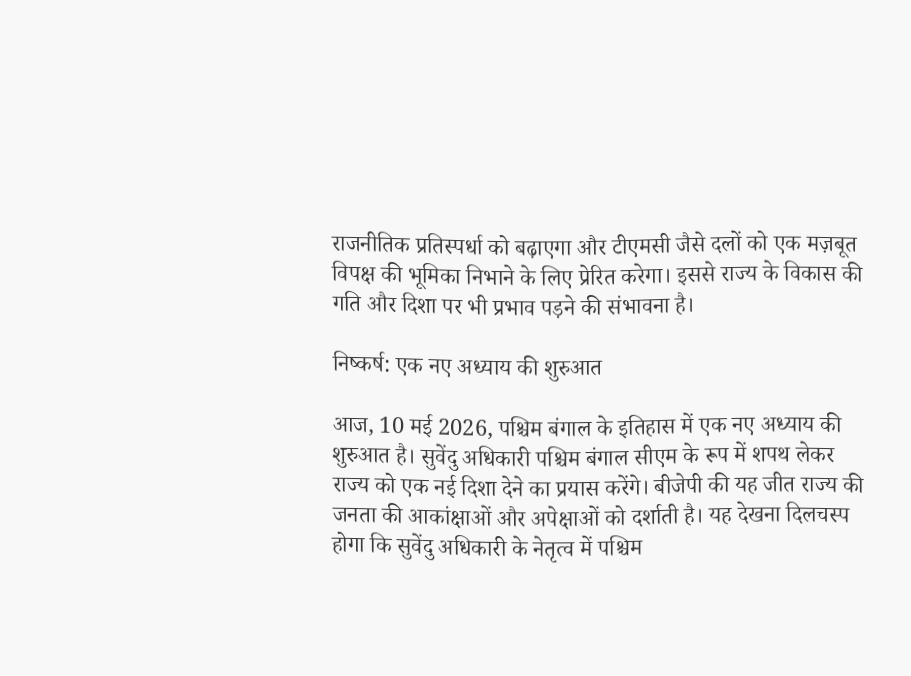राजनीतिक प्रतिस्पर्धा को बढ़ाएगा और टीएमसी जैसे दलों को एक मज़बूत विपक्ष की भूमिका निभाने के लिए प्रेरित करेगा। इससे राज्य के विकास की गति और दिशा पर भी प्रभाव पड़ने की संभावना है।

निष्कर्ष: एक नए अध्याय की शुरुआत

आज, 10 मई 2026, पश्चिम बंगाल के इतिहास में एक नए अध्याय की शुरुआत है। सुवेंदु अधिकारी पश्चिम बंगाल सीएम के रूप में शपथ लेकर राज्य को एक नई दिशा देने का प्रयास करेंगे। बीजेपी की यह जीत राज्य की जनता की आकांक्षाओं और अपेक्षाओं को दर्शाती है। यह देखना दिलचस्प होगा कि सुवेंदु अधिकारी के नेतृत्व में पश्चिम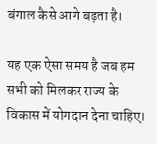बंगाल कैसे आगे बढ़ता है।

यह एक ऐसा समय है जब हम सभी को मिलकर राज्य के विकास में योगदान देना चाहिए।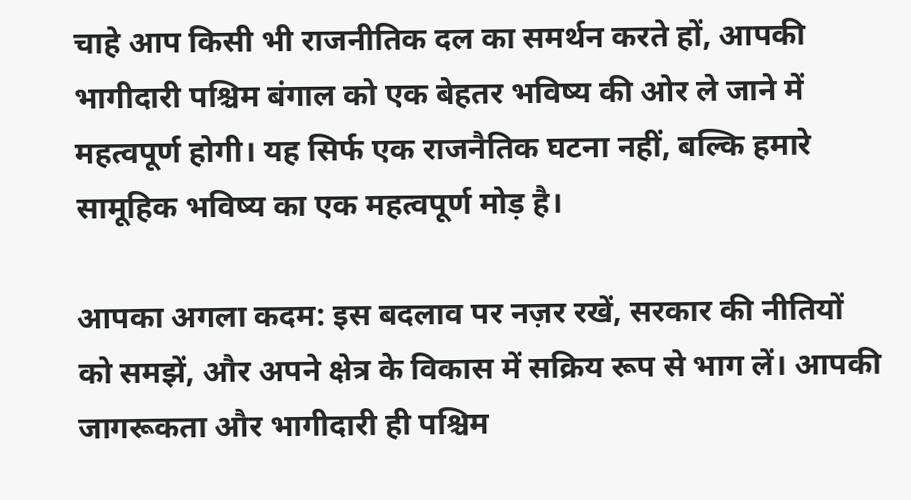चाहे आप किसी भी राजनीतिक दल का समर्थन करते हों, आपकी भागीदारी पश्चिम बंगाल को एक बेहतर भविष्य की ओर ले जाने में महत्वपूर्ण होगी। यह सिर्फ एक राजनैतिक घटना नहीं, बल्कि हमारे सामूहिक भविष्य का एक महत्वपूर्ण मोड़ है।

आपका अगला कदम: इस बदलाव पर नज़र रखें, सरकार की नीतियों को समझें, और अपने क्षेत्र के विकास में सक्रिय रूप से भाग लें। आपकी जागरूकता और भागीदारी ही पश्चिम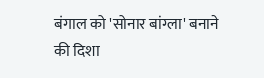बंगाल को 'सोनार बांग्ला' बनाने की दिशा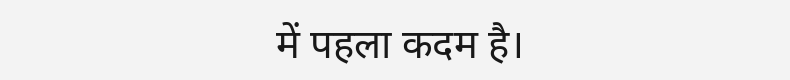में पहला कदम है।